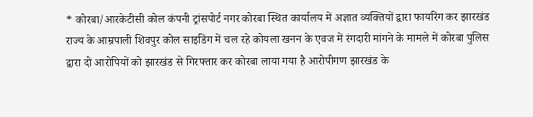* कोरबा/आरकेटीसी कोल कंपनी ट्रांसपोर्ट नगर कोरबा स्थित कार्यालय में अज्ञात व्यक्तियों द्वारा फायरिंग कर झारखंड राज्य के आम्रपाली शिवपुर कोल साइडिंग में चल रहे कोयला खनन के एवज में रंगदारी मांगने के मामले में कोरबा पुलिस द्वारा दो आरोपियों को झारखंड से गिरफ्तार कर कोरबा लाया गया है आरोपीगण झारखंड के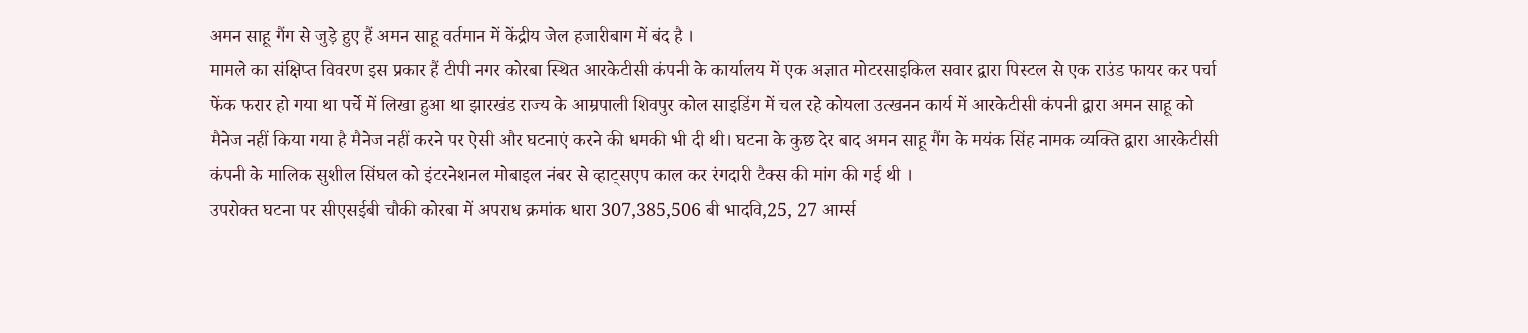अमन साहू गैंग से जुड़े हुए हैं अमन साहू वर्तमान में केंद्रीय जेल हजारीबाग में बंद है ।
मामले का संक्षिप्त विवरण इस प्रकार हैं टीपी नगर कोरबा स्थित आरकेटीसी कंपनी के कार्यालय में एक अज्ञात मोटरसाइकिल सवार द्वारा पिस्टल से एक राउंड फायर कर पर्चा फेंक फरार हो गया था पर्चे में लिखा हुआ था झारखंड राज्य के आम्रपाली शिवपुर कोल साइडिंग में चल रहे कोयला उत्खनन कार्य में आरकेटीसी कंपनी द्वारा अमन साहू को मैनेज नहीं किया गया है मैनेज नहीं करने पर ऐसी और घटनाएं करने की धमकी भी दी थी। घटना के कुछ देर बाद अमन साहू गैंग के मयंक सिंह नामक व्यक्ति द्वारा आरकेटीसी कंपनी के मालिक सुशील सिंघल को इंटरनेशनल मोबाइल नंबर से व्हाट्सएप काल कर रंगदारी टैक्स की मांग की गई थी ।
उपरोक्त घटना पर सीएसईबी चौकी कोरबा में अपराध क्रमांक धारा 307,385,506 बी भादवि,25, 27 आर्म्स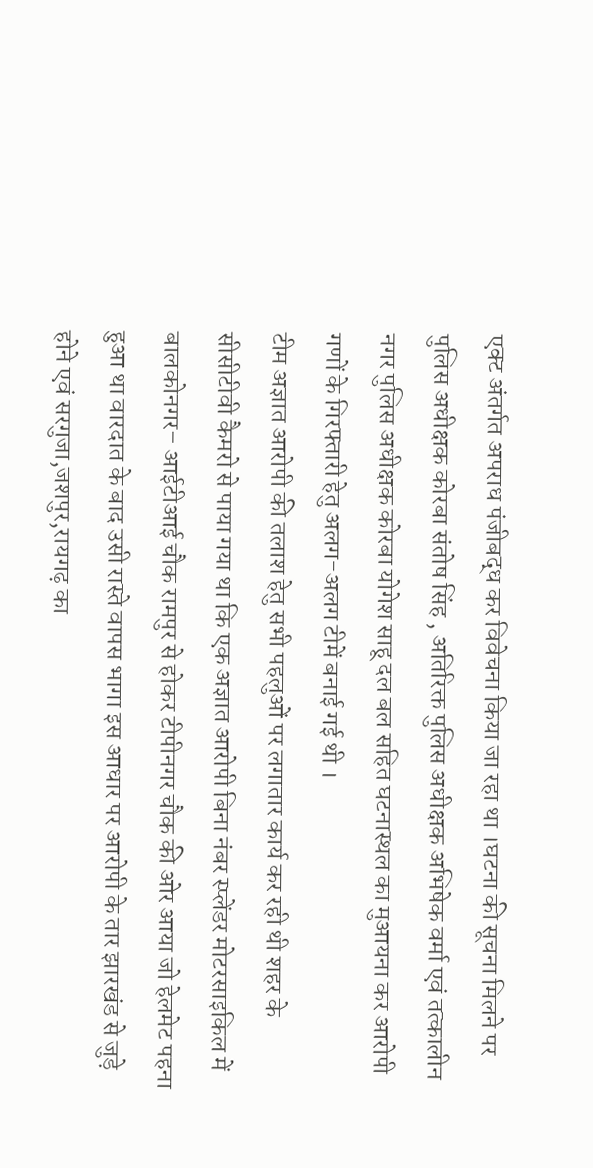एक्ट अंतर्गत अपराध पंजीबद्ध कर विवेचना किया जा रहा था ।घटना की सूचना मिलने पर पुलिस अधीक्षक कोरबा संतोष सिंह , अतिरिक्त पुलिस अधीक्षक अभिषेक वर्मा एवं तत्कालीन नगर पुलिस अधीक्षक कोरबा योगेश साहू दल बल सहित घटनास्थल का मुआयना कर आरोपी गणों के गिरफ्तारी हेतु अलग-अलग टीमें बनाई गई थी ।
टीम अज्ञात आरोपी की तलाश हेतु सभी पहलुओं पर लगातार कार्य कर रही थी शहर के सीसीटीवी कैमरो से पाया गया था कि एक अज्ञात आरोपी बिना नंबर स्प्लेंडर मोटरसाइकिल में बालकोनगर– आईटीआई चौक रामपुर से होकर टीपीनगर चौक की ओर आया जो हेलमेट पहना हुआ था वारदात के बाद उसी रास्ते वापस भागा इस आधार पर आरोपी के तार झारखंड से जुड़े होने एवं सरगुजा,जशपुर,रायगढ़ का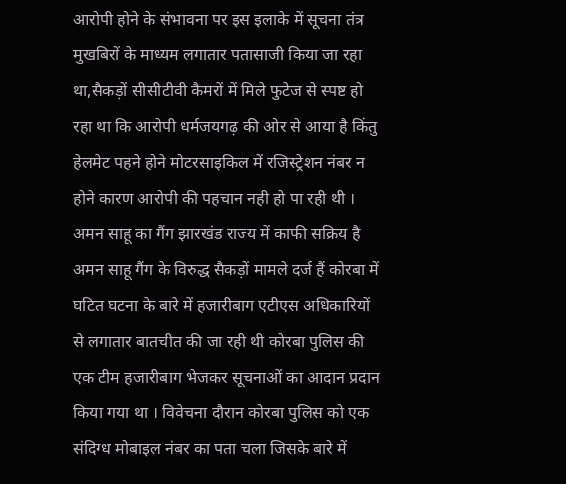आरोपी होने के संभावना पर इस इलाके में सूचना तंत्र मुखबिरों के माध्यम लगातार पतासाजी किया जा रहा था,सैकड़ों सीसीटीवी कैमरों में मिले फुटेज से स्पष्ट हो रहा था कि आरोपी धर्मजयगढ़ की ओर से आया है किंतु हेलमेट पहने होने मोटरसाइकिल में रजिस्ट्रेशन नंबर न होने कारण आरोपी की पहचान नही हो पा रही थी ।
अमन साहू का गैंग झारखंड राज्य में काफी सक्रिय है अमन साहू गैंग के विरुद्ध सैकड़ों मामले दर्ज हैं कोरबा में घटित घटना के बारे में हजारीबाग एटीएस अधिकारियों से लगातार बातचीत की जा रही थी कोरबा पुलिस की एक टीम हजारीबाग भेजकर सूचनाओं का आदान प्रदान किया गया था । विवेचना दौरान कोरबा पुलिस को एक संदिग्ध मोबाइल नंबर का पता चला जिसके बारे में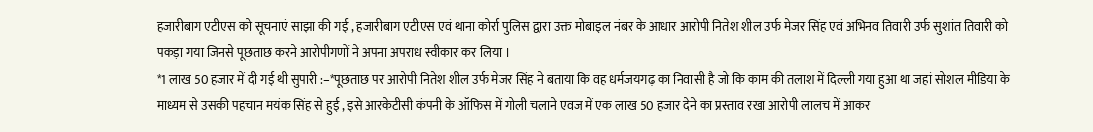हजारीबाग एटीएस को सूचनाएं साझा की गई , हजारीबाग एटीएस एवं थाना कोर्रा पुलिस द्वारा उक्त मोबाइल नंबर के आधार आरोपी नितेश शील उर्फ मेजर सिंह एवं अभिनव तिवारी उर्फ सुशांत तिवारी को पकड़ा गया जिनसे पूछताछ करने आरोपीगणों ने अपना अपराध स्वीकार कर लिया ।
*1 लाख 50 हजार में दी गई थी सुपारी :–*पूछताछ पर आरोपी नितेश शील उर्फ मेजर सिंह ने बताया कि वह धर्मजयगढ़ का निवासी है जो कि काम की तलाश में दिल्ली गया हुआ था जहां सोशल मीडिया के माध्यम से उसकी पहचान मयंक सिंह से हुई , इसे आरकेटीसी कंपनी के ऑफिस में गोली चलाने एवज में एक लाख 50 हजार देने का प्रस्ताव रखा आरोपी लालच में आकर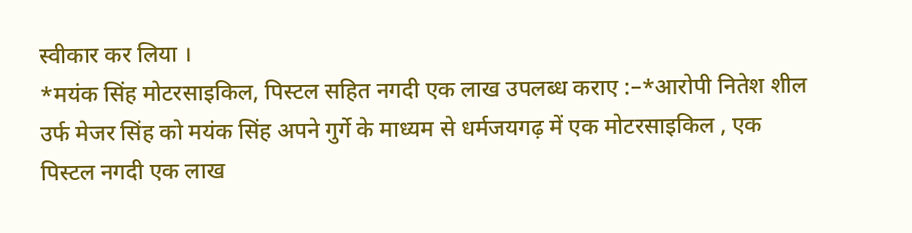स्वीकार कर लिया ।
*मयंक सिंह मोटरसाइकिल, पिस्टल सहित नगदी एक लाख उपलब्ध कराए :–*आरोपी नितेश शील उर्फ मेजर सिंह को मयंक सिंह अपने गुर्गे के माध्यम से धर्मजयगढ़ में एक मोटरसाइकिल , एक पिस्टल नगदी एक लाख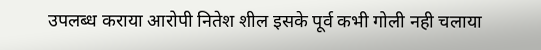उपलब्ध कराया आरोपी नितेश शील इसके पूर्व कभी गोली नही चलाया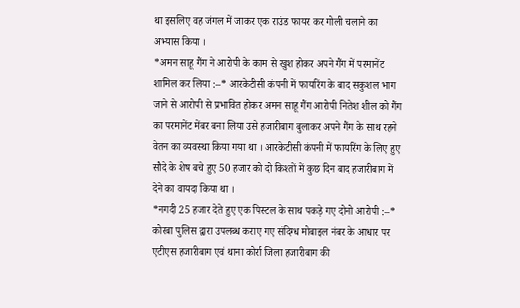था इसलिए वह जंगल में जाकर एक राउंड फायर कर गोली चलाने का अभ्यास किया ।
*अमन साहू गैंग ने आरोपी के काम से खुश होकर अपने गैंग में परमानेंट शामिल कर लिया :–* आरकेटीसी कंपनी में फायरिंग के बाद सकुशल भाग जाने से आरोपी से प्रभावित होकर अमन साहू गैंग आरोपी नितेश शील को गैंग का परमानेंट मेंबर बना लिया उसे हजारीबाग बुलाकर अपने गैंग के साथ रहने वेतन का व्यवस्था किया गया था । आरकेटीसी कंपनी में फायरिंग के लिए हुए सौदे के शेष बचे हुए 50 हजार को दो किश्तों में कुछ दिन बाद हजारीबाग में देने का वायदा किया था ।
*नगदी 25 हजार देते हुए एक पिस्टल के साथ पकड़े गए दोनो आरोपी :–* कोरबा पुलिस द्वारा उपलब्ध कराए गए संदिग्ध मोबाइल नंबर के आधार पर एटीएस हजारीबाग एवं थाना कोर्रा जिला हजारीबाग की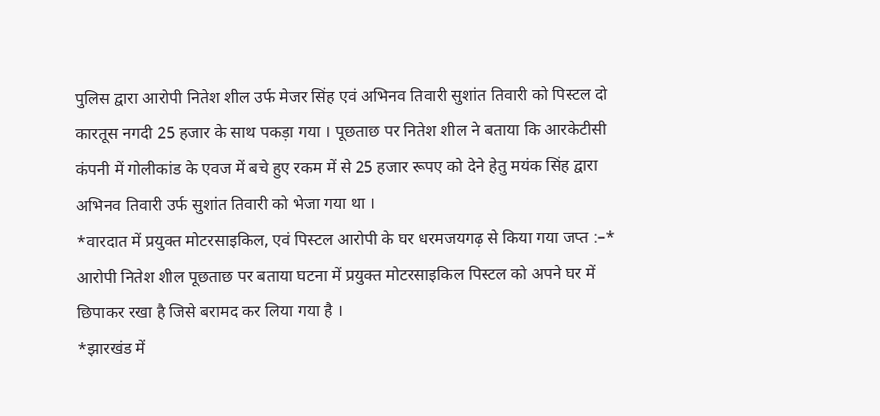पुलिस द्वारा आरोपी नितेश शील उर्फ मेजर सिंह एवं अभिनव तिवारी सुशांत तिवारी को पिस्टल दो कारतूस नगदी 25 हजार के साथ पकड़ा गया । पूछताछ पर नितेश शील ने बताया कि आरकेटीसी कंपनी में गोलीकांड के एवज में बचे हुए रकम में से 25 हजार रूपए को देने हेतु मयंक सिंह द्वारा अभिनव तिवारी उर्फ सुशांत तिवारी को भेजा गया था ।
*वारदात में प्रयुक्त मोटरसाइकिल, एवं पिस्टल आरोपी के घर धरमजयगढ़ से किया गया जप्त :–* आरोपी नितेश शील पूछताछ पर बताया घटना में प्रयुक्त मोटरसाइकिल पिस्टल को अपने घर में छिपाकर रखा है जिसे बरामद कर लिया गया है ।
*झारखंड में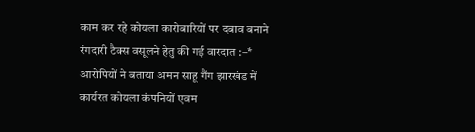काम कर रहे कोयला कारोबारियों पर दबाव बनाने रंगदारी टैक्स वसूलने हेतु की गई वारदात :–* आरोपियों ने बताया अमन साहू गैंग झारखंड में कार्यरत कोयला कंपनियों एवम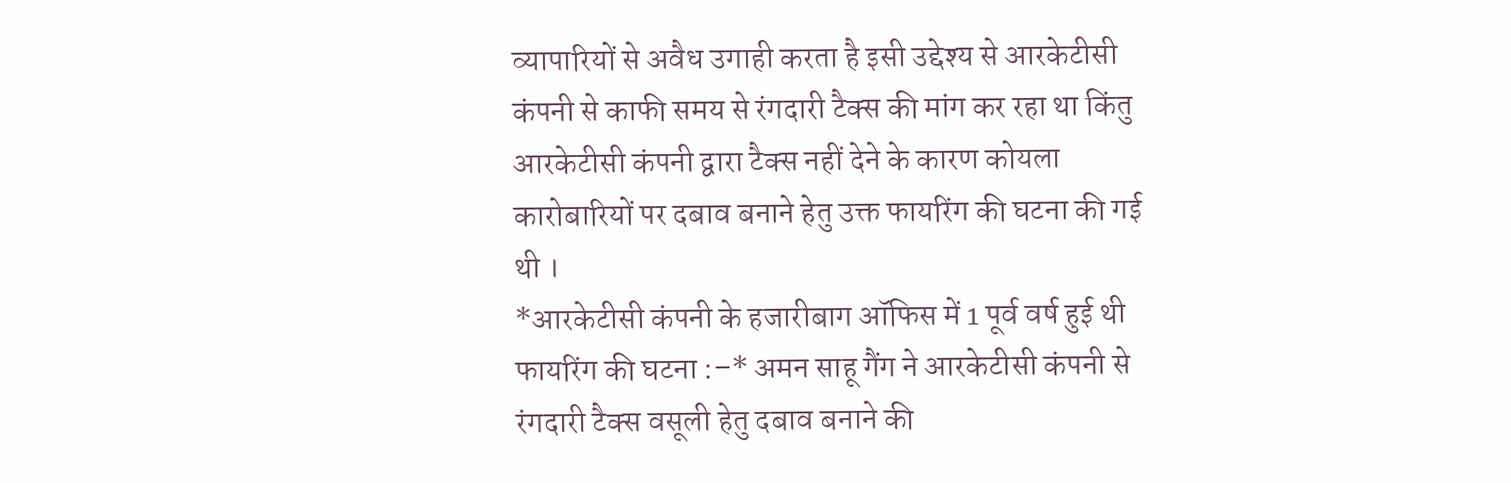व्यापारियों से अवैध उगाही करता है इसी उद्देश्य से आरकेटीसी कंपनी से काफी समय से रंगदारी टैक्स की मांग कर रहा था किंतु आरकेटीसी कंपनी द्वारा टैक्स नहीं देने के कारण कोयला कारोबारियों पर दबाव बनाने हेतु उक्त फायरिंग की घटना की गई थी ।
*आरकेटीसी कंपनी के हजारीबाग ऑफिस में 1 पूर्व वर्ष हुई थी फायरिंग की घटना :–* अमन साहू गैंग ने आरकेटीसी कंपनी से रंगदारी टैक्स वसूली हेतु दबाव बनाने की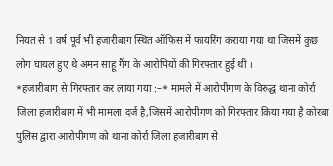नियत से 1 वर्ष पूर्व भी हजारीबाग स्थित ऑफिस में फायरिंग कराया गया था जिसमें कुछ लोग घायल हुए थे अमन साहू गैंग के आरोपियों की गिरफ्तार हुई थी ।
*हजारीबाग से गिरफ्तार कर लाया गया :–* मामले में आरोपीगण के विरुद्ध थाना कोर्रा जिला हजारीबाग में भी मामला दर्ज है,जिसमें आरोपीगण को गिरफ्तार किया गया है कोरबा पुलिस द्वारा आरोपीगण को थाना कोर्रा जिला हजारीबाग से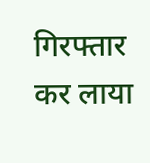गिरफ्तार कर लाया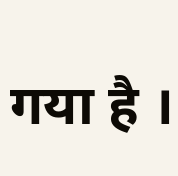गया है ।